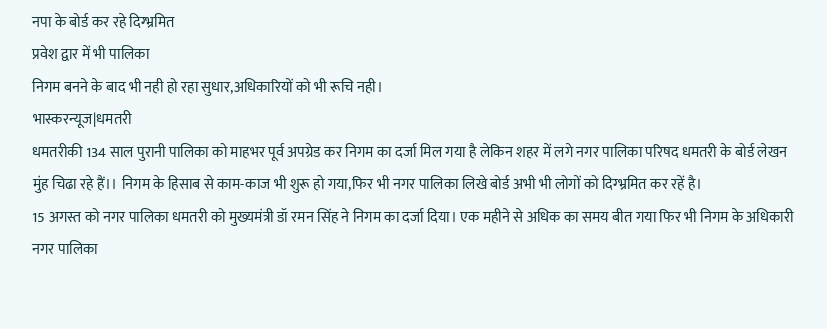नपा के बोर्ड कर रहे दिग्भ्रमित
प्रवेश द्वार में भी पालिका
निगम बनने के बाद भी नही हो रहा सुधार,अधिकारियों को भी रूचि नही।
भास्करन्यूज|धमतरी
धमतरीकी 134 साल पुरानी पालिका को माहभर पूर्व अपग्रेड कर निगम का दर्जा मिल गया है लेकिन शहर में लगे नगर पालिका परिषद धमतरी के बोर्ड लेखन मुंह चिढा रहे हैं।। निगम के हिसाब से काम-काज भी शुरू हो गया,फिर भी नगर पालिका लिखे बोर्ड अभी भी लोगों को दिग्भ्रमित कर रहें है।
15 अगस्त को नगर पालिका धमतरी को मुख्यमंत्री डॉ रमन सिंह ने निगम का दर्जा दिया। एक महीने से अधिक का समय बीत गया फिर भी निगम के अधिकारी नगर पालिका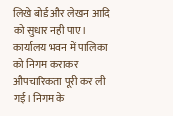लिखे बोर्ड और लेखन आदि को सुधार नही पाए। कार्यालय भवन में पालिका को निगम कराकर औपचारिकता पूरी कर ली गई। निगम के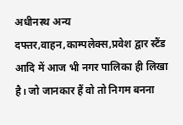अधीनस्थ अन्य दफ्तर,वाहन,काम्पलेक्स,प्रवेश द्वार स्टैंड आदि में आज भी नगर पालिका ही लिखा है। जो जानकार हैं वो तो निगम बनना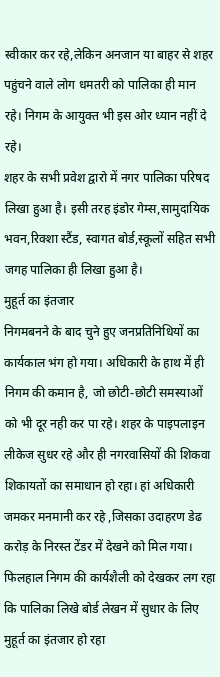स्वीकार कर रहे,लेकिन अनजान या बाहर से शहर पहुंचने वाले लोग धमतरी को पालिका ही मान रहे। निगम के आयुक्त भी इस ओर ध्यान नहीं दे रहे।
शहर के सभी प्रवेश द्वारो में नगर पालिका परिषद लिखा हुआ है। इसी तरह इंडोर गेम्स,सामुदायिक भवन,रिक्शा स्टैंड, स्वागत बोर्ड,स्कूलों सहित सभी जगह पालिका ही लिखा हुआ है।
मुहूर्त का इंतजार
निगमबनने के बाद चुने हुए जनप्रतिनिधियों का कार्यकाल भंग हो गया। अधिकारी के हाथ में ही निगम की कमान है, जो छोटी-छोटी समस्याओं को भी दूर नही कर पा रहे। शहर के पाइपलाइन लीकेज सुधर रहे और ही नगरवासियों की शिकवा शिकायतों का समाधान हो रहा। हां अधिकारी जमकर मनमानी कर रहे ,जिसका उदाहरण डेढ करोड़ के निरस्त टेंडर में देखने को मिल गया। फिलहाल निगम की कार्यशैली को देखकर लग रहा कि पालिका लिखे बोर्ड लेखन में सुधार के लिए मुहूर्त का इंतजार हो रहा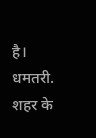है।
धमतरी. शहर के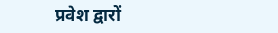प्रवेश द्वारों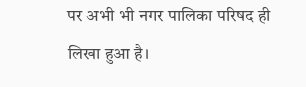पर अभी भी नगर पालिका परिषद ही लिखा हुआ है।